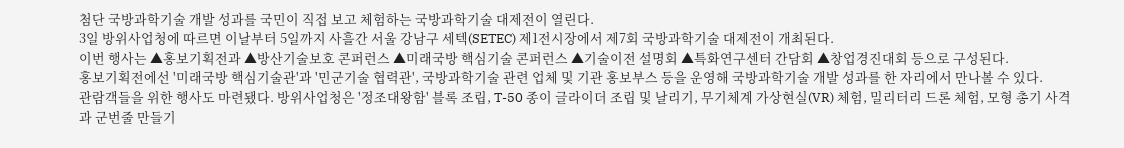첨단 국방과학기술 개발 성과를 국민이 직접 보고 체험하는 국방과학기술 대제전이 열린다.
3일 방위사업청에 따르면 이날부터 5일까지 사흘간 서울 강남구 세텍(SETEC) 제1전시장에서 제7회 국방과학기술 대제전이 개최된다.
이번 행사는 ▲홍보기획전과 ▲방산기술보호 콘퍼런스 ▲미래국방 핵심기술 콘퍼런스 ▲기술이전 설명회 ▲특화연구센터 간담회 ▲창업경진대회 등으로 구성된다.
홍보기획전에선 '미래국방 핵심기술관'과 '민군기술 협력관', 국방과학기술 관련 업체 및 기관 홍보부스 등을 운영해 국방과학기술 개발 성과를 한 자리에서 만나볼 수 있다.
관람객들을 위한 행사도 마련됐다. 방위사업청은 '정조대왕함' 블록 조립, T-50 종이 글라이더 조립 및 날리기, 무기체계 가상현실(VR) 체험, 밀리터리 드론 체험, 모형 총기 사격과 군번줄 만들기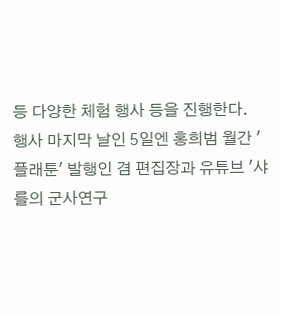등 다양한 체험 행사 등을 진행한다.
행사 마지막 날인 5일엔 홍희범 월간 '플래툰' 발행인 겸 편집장과 유튜브 '샤를의 군사연구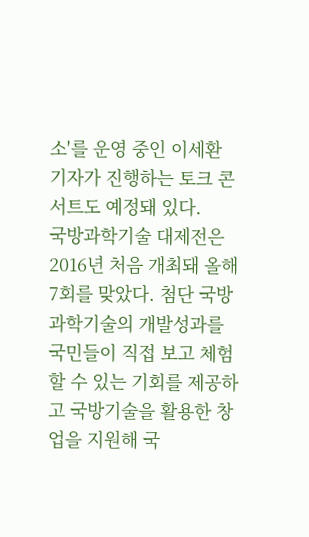소'를 운영 중인 이세환 기자가 진행하는 토크 콘서트도 예정돼 있다.
국방과학기술 대제전은 2016년 처음 개최돼 올해 7회를 맞았다. 첨단 국방과학기술의 개발성과를 국민들이 직접 보고 체험할 수 있는 기회를 제공하고 국방기술을 활용한 창업을 지원해 국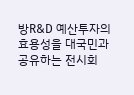방R&D 예산투자의 효용성을 대국민과 공유하는 전시회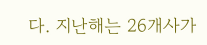다. 지난해는 26개사가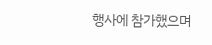행사에 참가했으며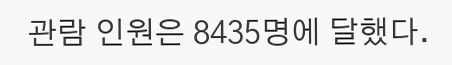관람 인원은 8435명에 달했다.